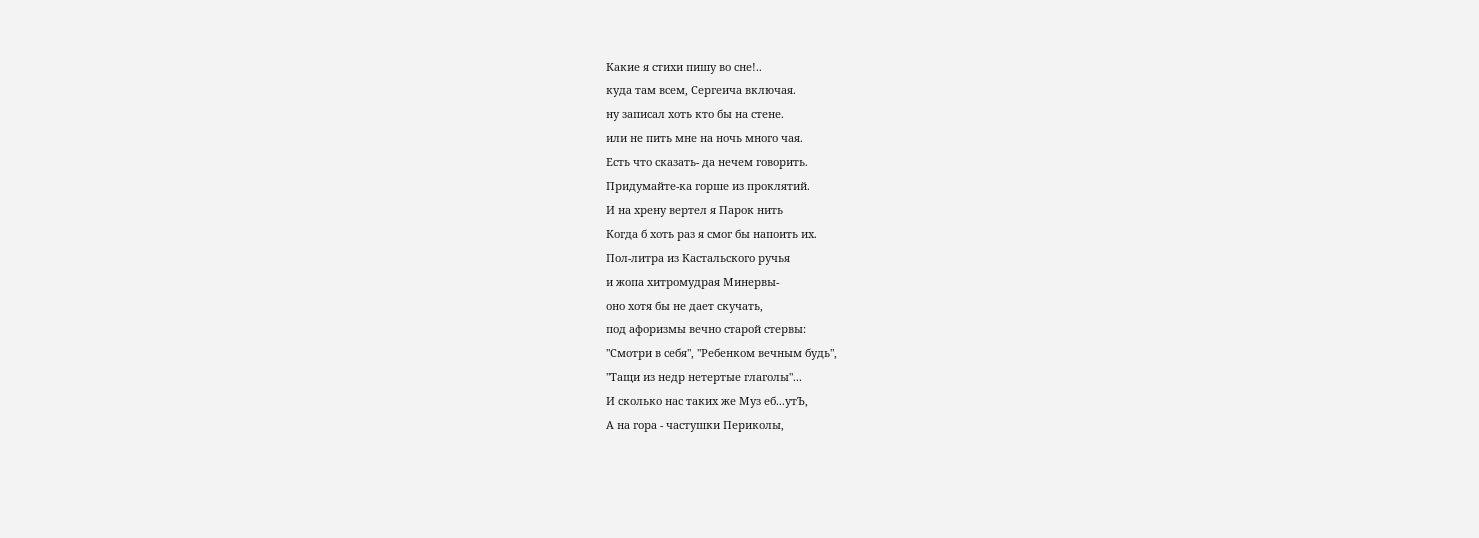Какие я стихи пишу во сне!..
куда там всем, Сергеича включая.
ну записал хоть кто бы на стене.
или не пить мне на ночь много чая.
Есть что сказать- да нечем говорить.
Придумайте-ка горше из проклятий.
И на хрену вертел я Парок нить
Когда б хоть раз я смог бы напоить их.
Пол-литра из Кастальского ручья
и жопа хитромудрая Минервы-
оно хотя бы не дает скучать,
под афоризмы вечно старой стервы:
"Смотри в себя", "Ребенком вечным будь",
"Тащи из недр нетертые глаголы"...
И сколько нас таких же Муз еб...утЪ,
А на гора - частушки Периколы,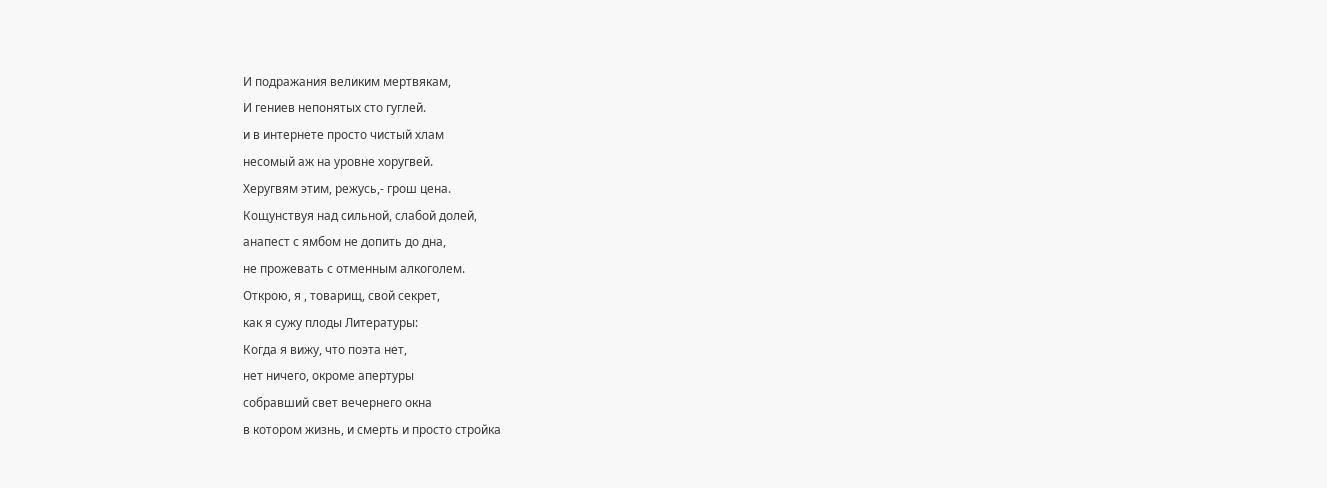И подражания великим мертвякам,
И гениев непонятых сто гуглей.
и в интернете просто чистый хлам
несомый аж на уровне хоругвей.
Херугвям этим, режусь,- грош цена.
Кощунствуя над сильной, слабой долей,
анапест с ямбом не допить до дна,
не прожевать с отменным алкоголем.
Открою, я , товарищ, свой секрет,
как я сужу плоды Литературы:
Когда я вижу, что поэта нет,
нет ничего, окроме апертуры
собравший свет вечернего окна
в котором жизнь, и смерть и просто стройка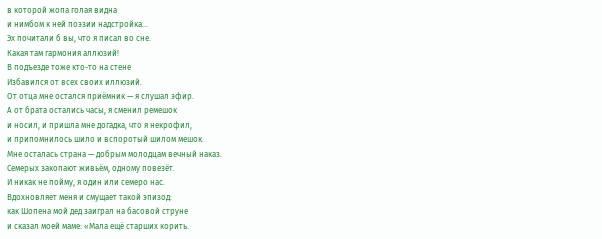в которой жопа голая видна
и нимбом к ней поэзии надстройка...
Эх почитали б вы, что я писал во сне.
Какая там гармония аллюзий!
В подъезде тоже кто-то на стене
Избавился от всех своих иллюзий.
От отца мне остался приёмник — я слушал эфир.
А от брата остались часы, я сменил ремешок
и носил, и пришла мне догадка, что я некрофил,
и припомнилось шило и вспоротый шилом мешок.
Мне осталась страна — добрым молодцам вечный наказ.
Семерых закопают живьём, одному повезёт.
И никак не пойму, я один или семеро нас.
Вдохновляет меня и смущает такой эпизод:
как Шопена мой дед заиграл на басовой струне
и сказал моей маме: «Мала ещё старших корить.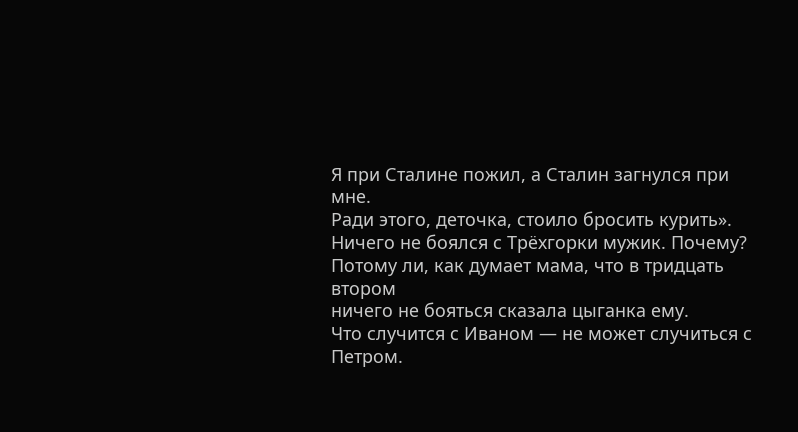Я при Сталине пожил, а Сталин загнулся при мне.
Ради этого, деточка, стоило бросить курить».
Ничего не боялся с Трёхгорки мужик. Почему?
Потому ли, как думает мама, что в тридцать втором
ничего не бояться сказала цыганка ему.
Что случится с Иваном — не может случиться с Петром.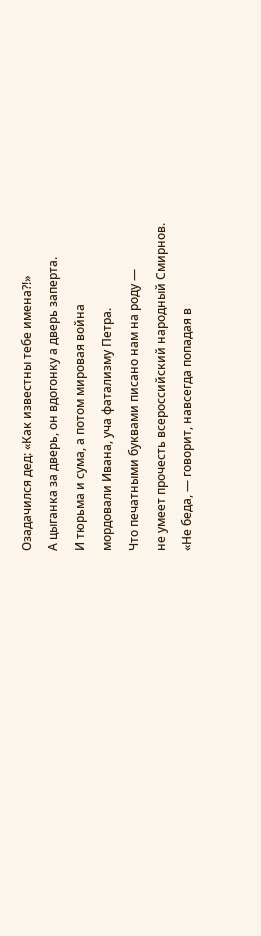Озадачился дед: «Как известны тебе имена?!»
А цыганка за дверь, он вдогонку а дверь заперта.
И тюрьма и сума, а потом мировая война
мордовали Ивана, уча фатализму Петра.
Что печатными буквами писано нам на роду —
не умеет прочесть всероссийский народный Смирнов.
«Не беда, — говорит, навсегда попадая в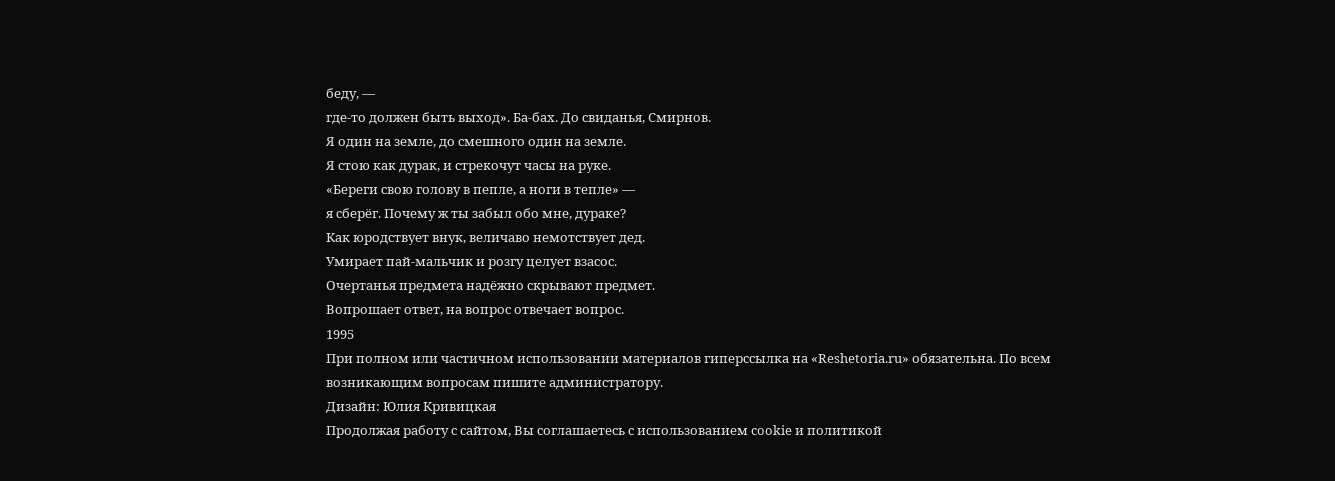беду, —
где-то должен быть выход». Ба-бах. До свиданья, Смирнов.
Я один на земле, до смешного один на земле.
Я стою как дурак, и стрекочут часы на руке.
«Береги свою голову в пепле, а ноги в тепле» —
я сберёг. Почему ж ты забыл обо мне, дураке?
Как юродствует внук, величаво немотствует дед.
Умирает пай-мальчик и розгу целует взасос.
Очертанья предмета надёжно скрывают предмет.
Вопрошает ответ, на вопрос отвечает вопрос.
1995
При полном или частичном использовании материалов гиперссылка на «Reshetoria.ru» обязательна. По всем возникающим вопросам пишите администратору.
Дизайн: Юлия Кривицкая
Продолжая работу с сайтом, Вы соглашаетесь с использованием cookie и политикой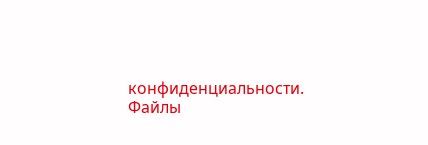конфиденциальности. Файлы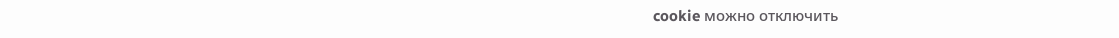cookie можно отключить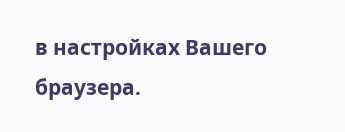в настройках Вашего браузера.